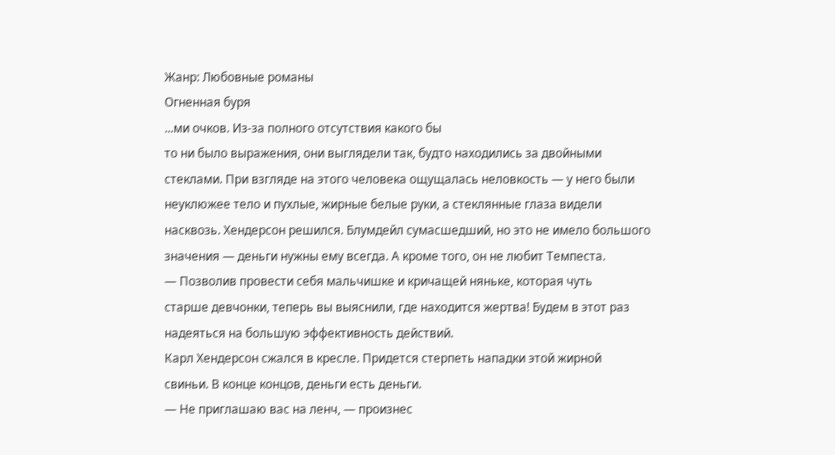Жанр: Любовные романы
Огненная буря
...ми очков. Из-за полного отсутствия какого бы
то ни было выражения, они выглядели так, будто находились за двойными
стеклами. При взгляде на этого человека ощущалась неловкость — у него были
неуклюжее тело и пухлые, жирные белые руки, а стеклянные глаза видели
насквозь. Хендерсон решился. Блумдейл сумасшедший, но это не имело большого
значения — деньги нужны ему всегда. А кроме того, он не любит Темпеста.
— Позволив провести себя мальчишке и кричащей няньке, которая чуть
старше девчонки, теперь вы выяснили, где находится жертва! Будем в этот раз
надеяться на большую эффективность действий.
Карл Хендерсон сжался в кресле. Придется стерпеть нападки этой жирной
свиньи. В конце концов, деньги есть деньги.
— Не приглашаю вас на ленч, — произнес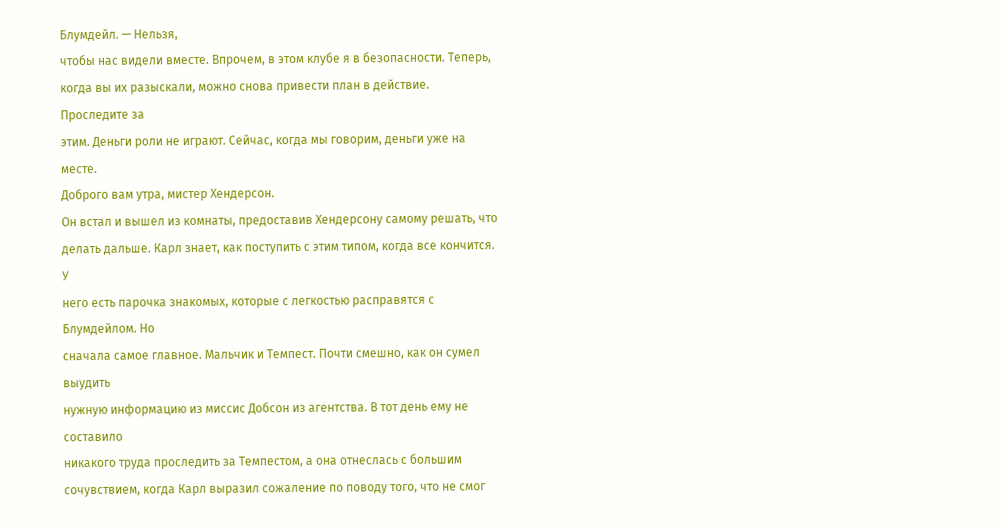Блумдейл. — Нельзя,
чтобы нас видели вместе. Впрочем, в этом клубе я в безопасности. Теперь,
когда вы их разыскали, можно снова привести план в действие. Проследите за
этим. Деньги роли не играют. Сейчас, когда мы говорим, деньги уже на месте.
Доброго вам утра, мистер Хендерсон.
Он встал и вышел из комнаты, предоставив Хендерсону самому решать, что
делать дальше. Карл знает, как поступить с этим типом, когда все кончится. У
него есть парочка знакомых, которые с легкостью расправятся с Блумдейлом. Но
сначала самое главное. Мальчик и Темпест. Почти смешно, как он сумел выудить
нужную информацию из миссис Добсон из агентства. В тот день ему не составило
никакого труда проследить за Темпестом, а она отнеслась с большим
сочувствием, когда Карл выразил сожаление по поводу того, что не смог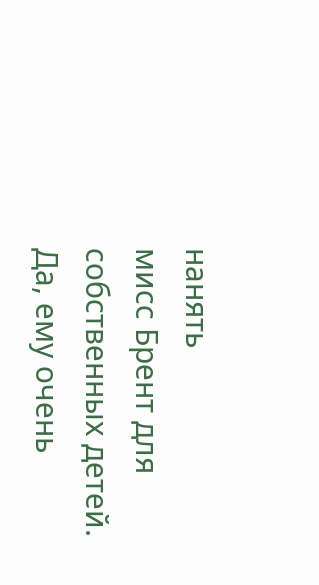нанять
мисс Брент для собственных детей.
Да, ему очень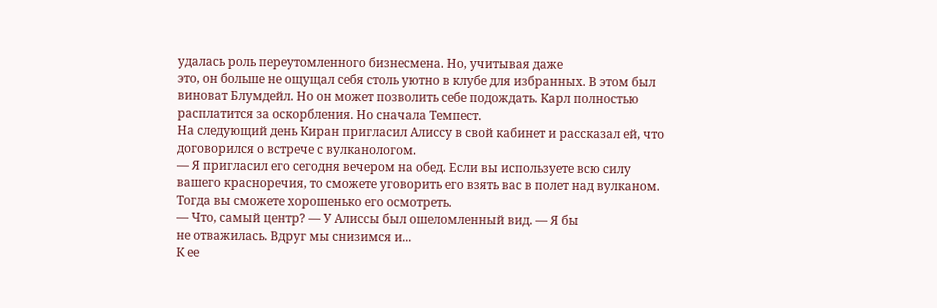удалась роль переутомленного бизнесмена. Но, учитывая даже
это, он больше не ощущал себя столь уютно в клубе для избранных. В этом был
виноват Блумдейл. Но он может позволить себе подождать. Карл полностью
расплатится за оскорбления. Но сначала Темпест.
На следующий день Киран пригласил Алиссу в свой кабинет и рассказал ей, что
договорился о встрече с вулканологом.
— Я пригласил его сегодня вечером на обед. Если вы используете всю силу
вашего красноречия, то сможете уговорить его взять вас в полет над вулканом.
Тогда вы сможете хорошенько его осмотреть.
— Что, самый центр? — У Алиссы был ошеломленный вид. — Я бы
не отважилась. Вдруг мы снизимся и...
К ее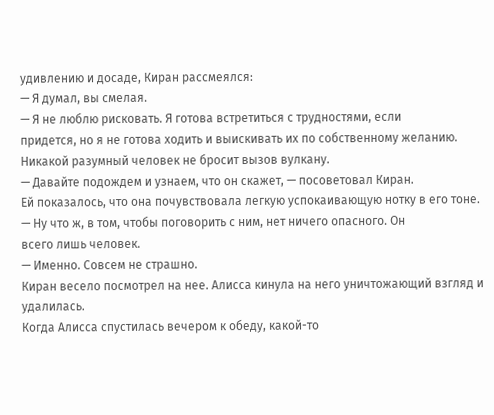удивлению и досаде, Киран рассмеялся:
— Я думал, вы смелая.
— Я не люблю рисковать. Я готова встретиться с трудностями, если
придется, но я не готова ходить и выискивать их по собственному желанию.
Никакой разумный человек не бросит вызов вулкану.
— Давайте подождем и узнаем, что он скажет, — посоветовал Киран.
Ей показалось, что она почувствовала легкую успокаивающую нотку в его тоне.
— Ну что ж, в том, чтобы поговорить с ним, нет ничего опасного. Он
всего лишь человек.
— Именно. Совсем не страшно.
Киран весело посмотрел на нее. Алисса кинула на него уничтожающий взгляд и
удалилась.
Когда Алисса спустилась вечером к обеду, какой-то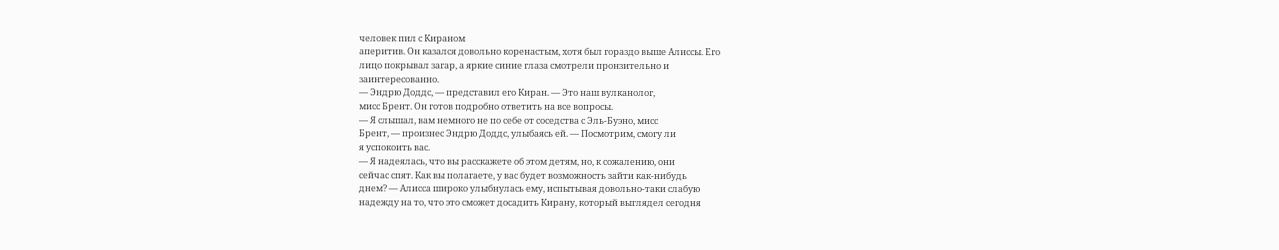человек пил с Кираном
аперитив. Он казался довольно коренастым, хотя был гораздо выше Алиссы. Его
лицо покрывал загар, а яркие синие глаза смотрели пронзительно и
заинтересованно.
— Эндрю Доддс, — представил его Киран. — Это наш вулканолог,
мисс Брент. Он готов подробно ответить на все вопросы.
— Я слышал, вам немного не по себе от соседства с Эль-Буэно, мисс
Брент, — произнес Эндрю Доддс, улыбаясь ей. — Посмотрим, смогу ли
я успокоить вас.
— Я надеялась, что вы расскажете об этом детям, но, к сожалению, они
сейчас спят. Как вы полагаете, у вас будет возможность зайти как-нибудь
днем? — Алисса широко улыбнулась ему, испытывая довольно-таки слабую
надежду на то, что это сможет досадить Кирану, который выглядел сегодня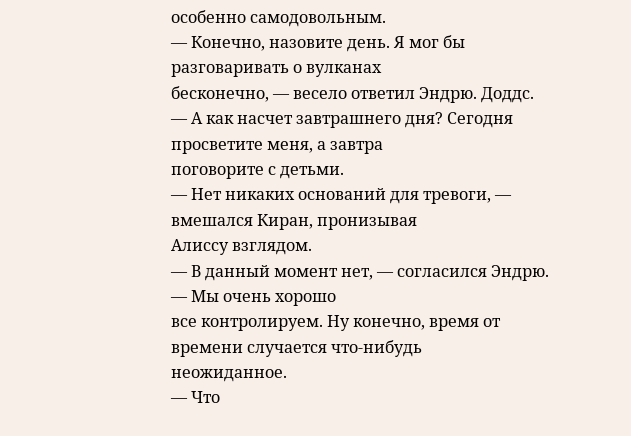особенно самодовольным.
— Конечно, назовите день. Я мог бы разговаривать о вулканах
бесконечно, — весело ответил Эндрю. Доддс.
— А как насчет завтрашнего дня? Сегодня просветите меня, а завтра
поговорите с детьми.
— Нет никаких оснований для тревоги, — вмешался Киран, пронизывая
Алиссу взглядом.
— В данный момент нет, — согласился Эндрю. — Мы очень хорошо
все контролируем. Ну конечно, время от времени случается что-нибудь
неожиданное.
— Что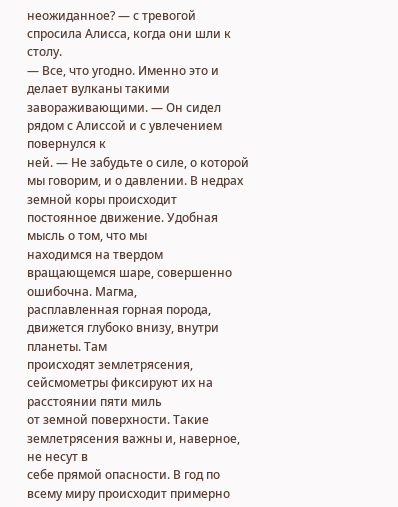неожиданное? — с тревогой спросила Алисса, когда они шли к
столу.
— Все, что угодно. Именно это и делает вулканы такими
завораживающими. — Он сидел рядом с Алиссой и с увлечением повернулся к
ней. — Не забудьте о силе, о которой мы говорим, и о давлении. В недрах
земной коры происходит постоянное движение. Удобная мысль о том, что мы
находимся на твердом вращающемся шаре, совершенно ошибочна. Магма,
расплавленная горная порода, движется глубоко внизу, внутри планеты. Там
происходят землетрясения, сейсмометры фиксируют их на расстоянии пяти миль
от земной поверхности. Такие землетрясения важны и, наверное, не несут в
себе прямой опасности. В год по всему миру происходит примерно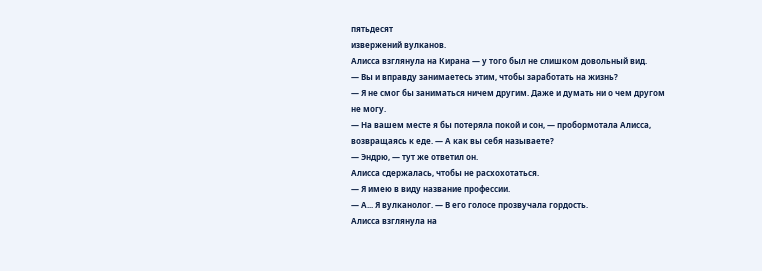пятьдесят
извержений вулканов.
Алисса взглянула на Кирана — у того был не слишком довольный вид.
— Вы и вправду занимаетесь этим, чтобы заработать на жизнь?
— Я не смог бы заниматься ничем другим. Даже и думать ни о чем другом
не могу.
— На вашем месте я бы потеряла покой и сон, — пробормотала Алисса,
возвращаясь к еде. — А как вы себя называете?
— Эндрю, — тут же ответил он.
Алисса сдержалась, чтобы не расхохотаться.
— Я имею в виду название профессии.
— А... Я вулканолог. — В его голосе прозвучала гордость.
Алисса взглянула на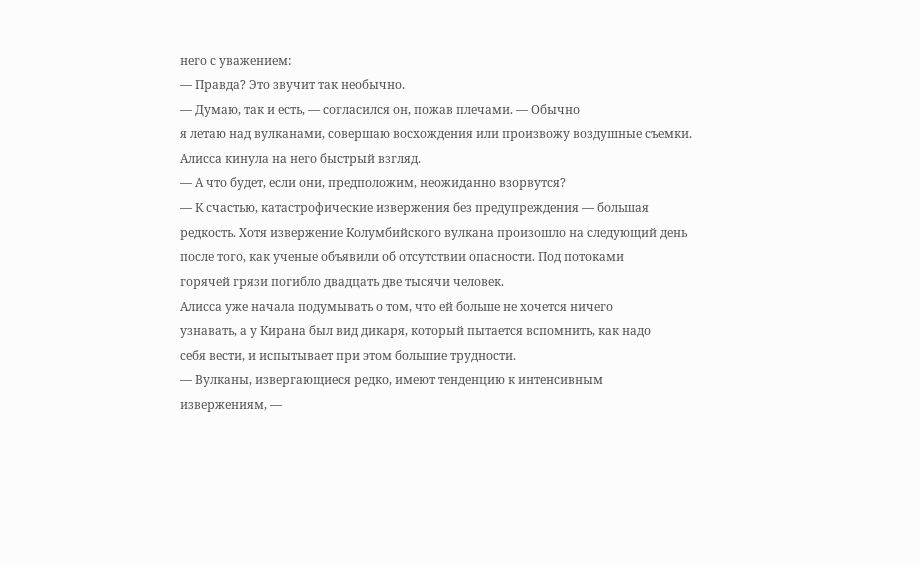него с уважением:
— Правда? Это звучит так необычно.
— Думаю, так и есть, — согласился он, пожав плечами. — Обычно
я летаю над вулканами, совершаю восхождения или произвожу воздушные съемки.
Алисса кинула на него быстрый взгляд.
— А что будет, если они, предположим, неожиданно взорвутся?
— К счастью, катастрофические извержения без предупреждения — большая
редкость. Хотя извержение Колумбийского вулкана произошло на следующий день
после того, как ученые объявили об отсутствии опасности. Под потоками
горячей грязи погибло двадцать две тысячи человек.
Алисса уже начала подумывать о том, что ей больше не хочется ничего
узнавать, а у Кирана был вид дикаря, который пытается вспомнить, как надо
себя вести, и испытывает при этом большие трудности.
— Вулканы, извергающиеся редко, имеют тенденцию к интенсивным
извержениям, —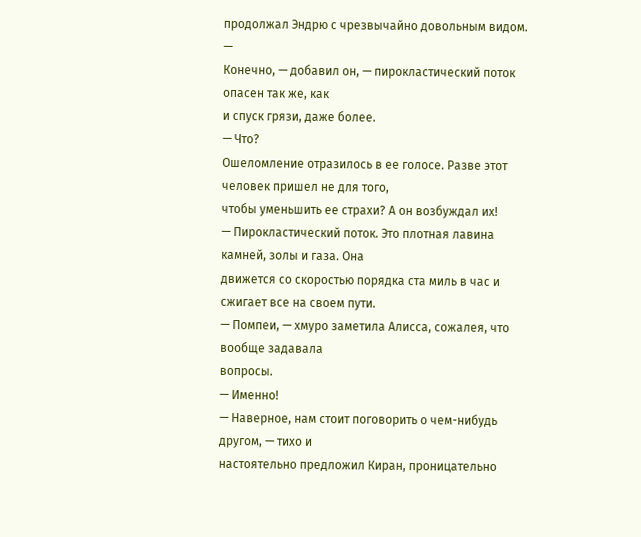продолжал Эндрю с чрезвычайно довольным видом. —
Конечно, — добавил он, — пирокластический поток опасен так же, как
и спуск грязи, даже более.
— Что?
Ошеломление отразилось в ее голосе. Разве этот человек пришел не для того,
чтобы уменьшить ее страхи? А он возбуждал их!
— Пирокластический поток. Это плотная лавина камней, золы и газа. Она
движется со скоростью порядка ста миль в час и сжигает все на своем пути.
— Помпеи, — хмуро заметила Алисса, сожалея, что вообще задавала
вопросы.
— Именно!
— Наверное, нам стоит поговорить о чем-нибудь другом, — тихо и
настоятельно предложил Киран, проницательно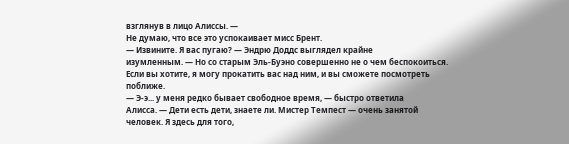взглянув в лицо Алиссы. —
Не думаю, что все это успокаивает мисс Брент.
— Извините. Я вас пугаю? — Эндрю Доддс выглядел крайне
изумленным. — Но со старым Эль-Буэно совершенно не о чем беспокоиться.
Если вы хотите, я могу прокатить вас над ним, и вы сможете посмотреть
поближе.
— Э-э... у меня редко бывает свободное время, — быстро ответила
Алисса. — Дети есть дети, знаете ли. Мистер Темпест — очень занятой
человек. Я здесь для того,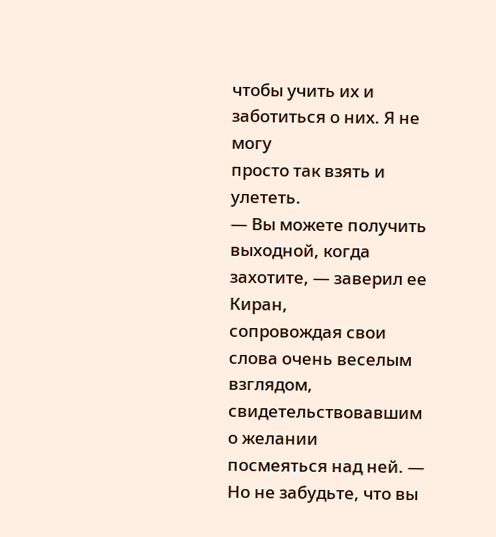чтобы учить их и заботиться о них. Я не могу
просто так взять и улететь.
— Вы можете получить выходной, когда захотите, — заверил ее Киран,
сопровождая свои слова очень веселым взглядом, свидетельствовавшим о желании
посмеяться над ней. — Но не забудьте, что вы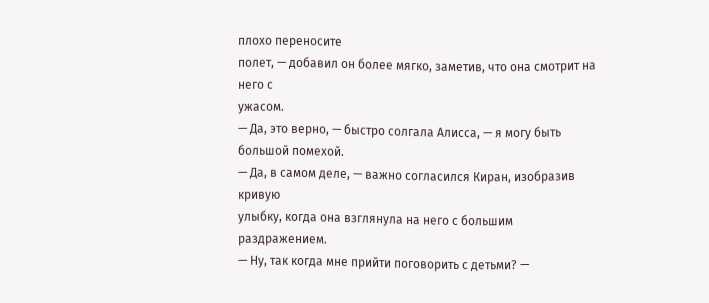плохо переносите
полет, — добавил он более мягко, заметив, что она смотрит на него с
ужасом.
— Да, это верно, — быстро солгала Алисса, — я могу быть
большой помехой.
— Да, в самом деле, — важно согласился Киран, изобразив кривую
улыбку, когда она взглянула на него с большим раздражением.
— Ну, так когда мне прийти поговорить с детьми? —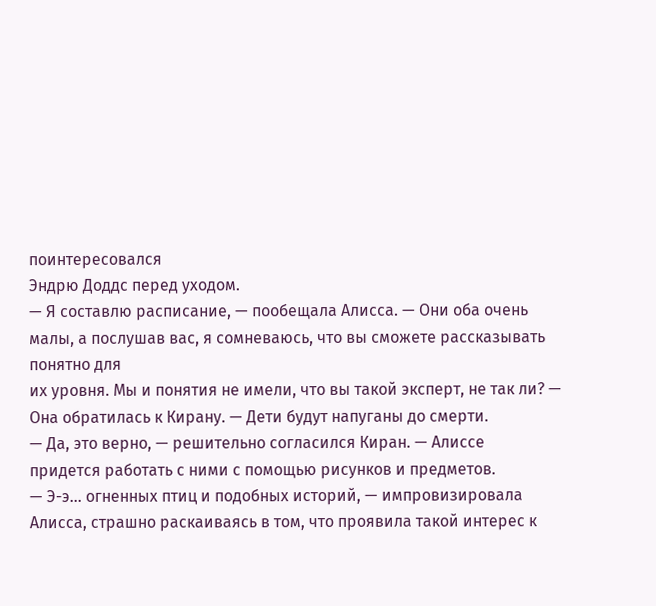поинтересовался
Эндрю Доддс перед уходом.
— Я составлю расписание, — пообещала Алисса. — Они оба очень
малы, а послушав вас, я сомневаюсь, что вы сможете рассказывать понятно для
их уровня. Мы и понятия не имели, что вы такой эксперт, не так ли? —
Она обратилась к Кирану. — Дети будут напуганы до смерти.
— Да, это верно, — решительно согласился Киран. — Алиссе
придется работать с ними с помощью рисунков и предметов.
— Э-э... огненных птиц и подобных историй, — импровизировала
Алисса, страшно раскаиваясь в том, что проявила такой интерес к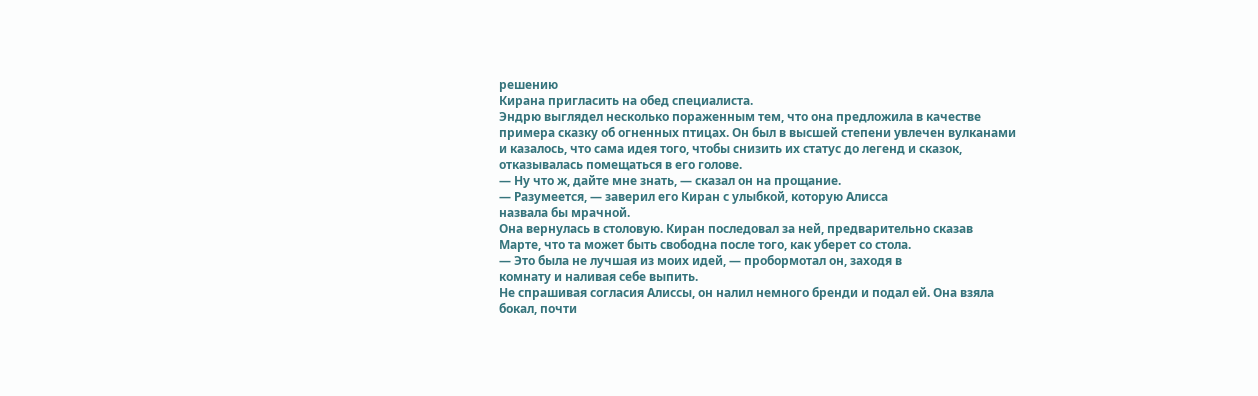решению
Кирана пригласить на обед специалиста.
Эндрю выглядел несколько пораженным тем, что она предложила в качестве
примера сказку об огненных птицах. Он был в высшей степени увлечен вулканами
и казалось, что сама идея того, чтобы снизить их статус до легенд и сказок,
отказывалась помещаться в его голове.
— Ну что ж, дайте мне знать, — сказал он на прощание.
— Разумеется, — заверил его Киран с улыбкой, которую Алисса
назвала бы мрачной.
Она вернулась в столовую. Киран последовал за ней, предварительно сказав
Марте, что та может быть свободна после того, как уберет со стола.
— Это была не лучшая из моих идей, — пробормотал он, заходя в
комнату и наливая себе выпить.
Не спрашивая согласия Алиссы, он налил немного бренди и подал ей. Она взяла
бокал, почти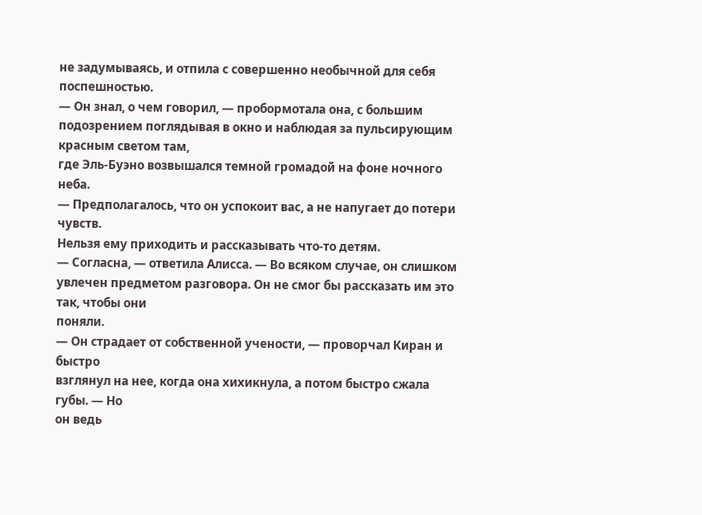не задумываясь, и отпила с совершенно необычной для себя
поспешностью.
— Он знал, о чем говорил, — пробормотала она, с большим
подозрением поглядывая в окно и наблюдая за пульсирующим красным светом там,
где Эль-Буэно возвышался темной громадой на фоне ночного неба.
— Предполагалось, что он успокоит вас, а не напугает до потери чувств.
Нельзя ему приходить и рассказывать что-то детям.
— Согласна, — ответила Алисса. — Во всяком случае, он слишком
увлечен предметом разговора. Он не смог бы рассказать им это так, чтобы они
поняли.
— Он страдает от собственной учености, — проворчал Киран и быстро
взглянул на нее, когда она хихикнула, а потом быстро сжала губы. — Но
он ведь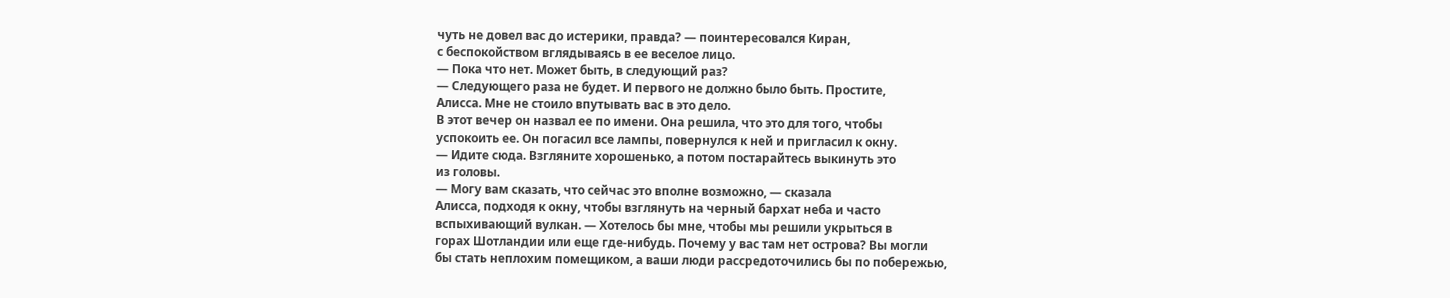чуть не довел вас до истерики, правда? — поинтересовался Киран,
с беспокойством вглядываясь в ее веселое лицо.
— Пока что нет. Может быть, в следующий раз?
— Следующего раза не будет. И первого не должно было быть. Простите,
Алисса. Мне не стоило впутывать вас в это дело.
В этот вечер он назвал ее по имени. Она решила, что это для того, чтобы
успокоить ее. Он погасил все лампы, повернулся к ней и пригласил к окну.
— Идите сюда. Взгляните хорошенько, а потом постарайтесь выкинуть это
из головы.
— Могу вам сказать, что сейчас это вполне возможно, — сказала
Алисса, подходя к окну, чтобы взглянуть на черный бархат неба и часто
вспыхивающий вулкан. — Хотелось бы мне, чтобы мы решили укрыться в
горах Шотландии или еще где-нибудь. Почему у вас там нет острова? Вы могли
бы стать неплохим помещиком, а ваши люди рассредоточились бы по побережью,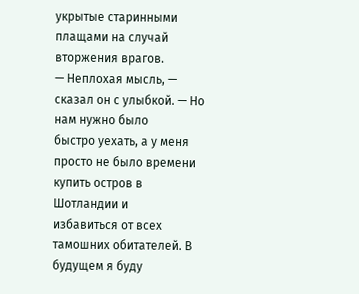укрытые старинными плащами на случай вторжения врагов.
— Неплохая мысль, — сказал он с улыбкой. — Но нам нужно было
быстро уехать, а у меня просто не было времени купить остров в Шотландии и
избавиться от всех тамошних обитателей. В будущем я буду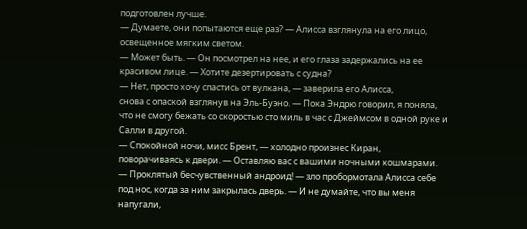подготовлен лучше.
— Думаете, они попытаются еще раз? — Алисса взглянула на его лицо,
освещенное мягким светом.
— Может быть. — Он посмотрел на нее, и его глаза задержались на ее
красивом лице. — Хотите дезертировать с судна?
— Нет, просто хочу спастись от вулкана, — заверила его Алисса,
снова с опаской взглянув на Эль-Буэно. — Пока Эндрю говорил, я поняла,
что не смогу бежать со скоростью сто миль в час с Джеймсом в одной руке и
Салли в другой.
— Спокойной ночи, мисс Брент, — холодно произнес Киран,
поворачиваясь к двери. — Оставляю вас с вашими ночными кошмарами.
— Проклятый бесчувственный андроид! — зло пробормотала Алисса себе
под нос, когда за ним закрылась дверь. — И не думайте, что вы меня
напугали,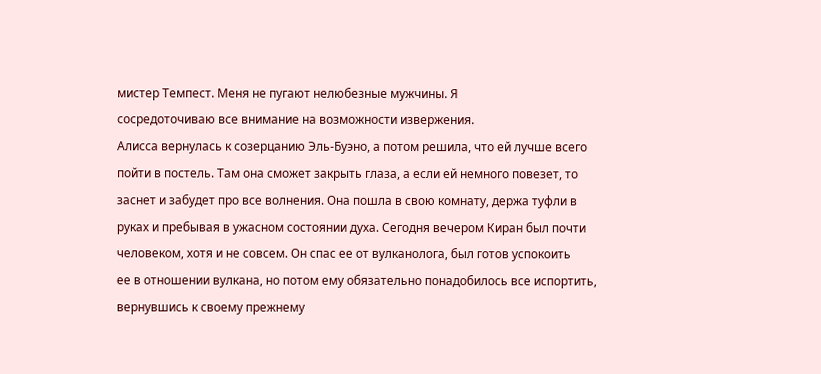мистер Темпест. Меня не пугают нелюбезные мужчины. Я
сосредоточиваю все внимание на возможности извержения.
Алисса вернулась к созерцанию Эль-Буэно, а потом решила, что ей лучше всего
пойти в постель. Там она сможет закрыть глаза, а если ей немного повезет, то
заснет и забудет про все волнения. Она пошла в свою комнату, держа туфли в
руках и пребывая в ужасном состоянии духа. Сегодня вечером Киран был почти
человеком, хотя и не совсем. Он спас ее от вулканолога, был готов успокоить
ее в отношении вулкана, но потом ему обязательно понадобилось все испортить,
вернувшись к своему прежнему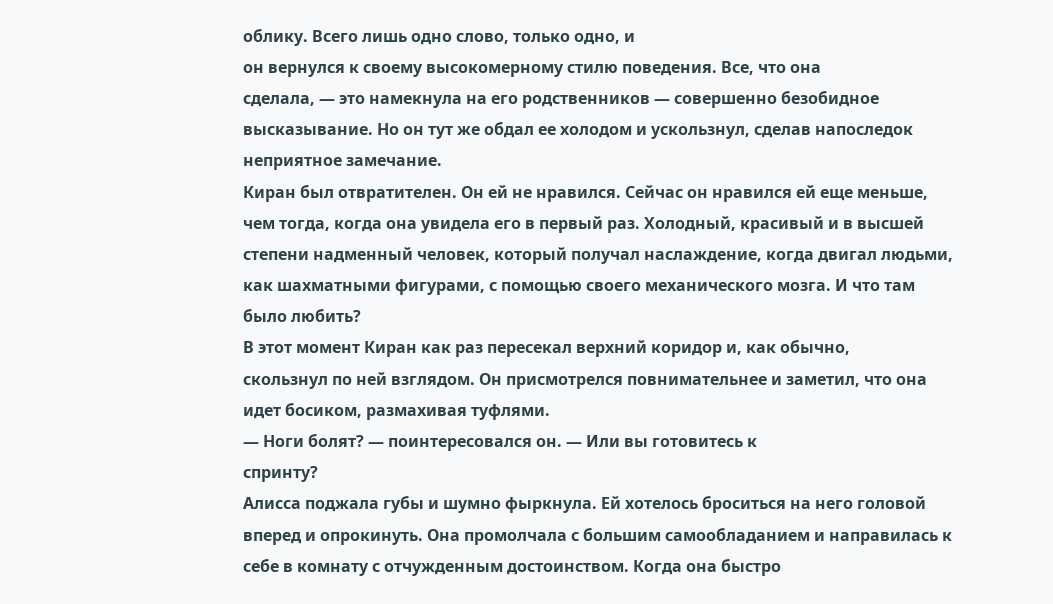облику. Всего лишь одно слово, только одно, и
он вернулся к своему высокомерному стилю поведения. Все, что она
сделала, — это намекнула на его родственников — совершенно безобидное
высказывание. Но он тут же обдал ее холодом и ускользнул, сделав напоследок
неприятное замечание.
Киран был отвратителен. Он ей не нравился. Сейчас он нравился ей еще меньше,
чем тогда, когда она увидела его в первый раз. Холодный, красивый и в высшей
степени надменный человек, который получал наслаждение, когда двигал людьми,
как шахматными фигурами, с помощью своего механического мозга. И что там
было любить?
В этот момент Киран как раз пересекал верхний коридор и, как обычно,
скользнул по ней взглядом. Он присмотрелся повнимательнее и заметил, что она
идет босиком, размахивая туфлями.
— Ноги болят? — поинтересовался он. — Или вы готовитесь к
спринту?
Алисса поджала губы и шумно фыркнула. Ей хотелось броситься на него головой
вперед и опрокинуть. Она промолчала с большим самообладанием и направилась к
себе в комнату с отчужденным достоинством. Когда она быстро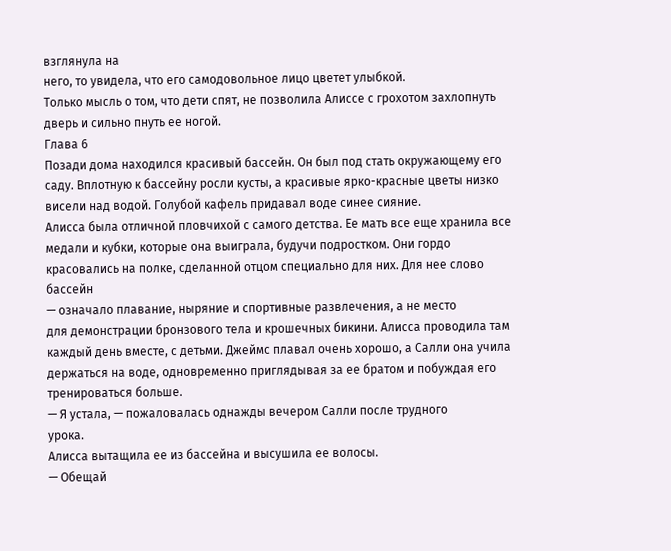взглянула на
него, то увидела, что его самодовольное лицо цветет улыбкой.
Только мысль о том, что дети спят, не позволила Алиссе с грохотом захлопнуть
дверь и сильно пнуть ее ногой.
Глава 6
Позади дома находился красивый бассейн. Он был под стать окружающему его
саду. Вплотную к бассейну росли кусты, а красивые ярко-красные цветы низко
висели над водой. Голубой кафель придавал воде синее сияние.
Алисса была отличной пловчихой с самого детства. Ее мать все еще хранила все
медали и кубки, которые она выиграла, будучи подростком. Они гордо
красовались на полке, сделанной отцом специально для них. Для нее слово
бассейн
— означало плавание, ныряние и спортивные развлечения, а не место
для демонстрации бронзового тела и крошечных бикини. Алисса проводила там
каждый день вместе, с детьми. Джеймс плавал очень хорошо, а Салли она учила
держаться на воде, одновременно приглядывая за ее братом и побуждая его
тренироваться больше.
— Я устала, — пожаловалась однажды вечером Салли после трудного
урока.
Алисса вытащила ее из бассейна и высушила ее волосы.
— Обещай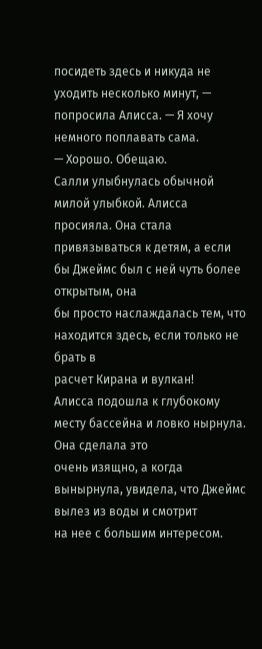посидеть здесь и никуда не уходить несколько минут, —
попросила Алисса. — Я хочу немного поплавать сама.
— Хорошо. Обещаю.
Салли улыбнулась обычной милой улыбкой. Алисса просияла. Она стала
привязываться к детям, а если бы Джеймс был с ней чуть более открытым, она
бы просто наслаждалась тем, что находится здесь, если только не брать в
расчет Кирана и вулкан!
Алисса подошла к глубокому месту бассейна и ловко нырнула. Она сделала это
очень изящно, а когда вынырнула, увидела, что Джеймс вылез из воды и смотрит
на нее с большим интересом.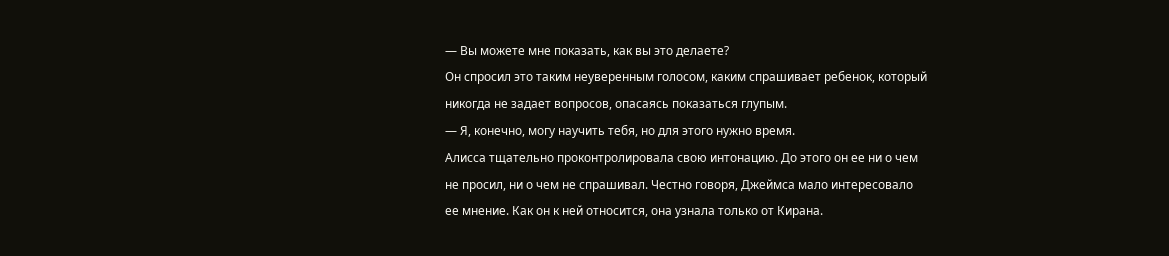— Вы можете мне показать, как вы это делаете?
Он спросил это таким неуверенным голосом, каким спрашивает ребенок, который
никогда не задает вопросов, опасаясь показаться глупым.
— Я, конечно, могу научить тебя, но для этого нужно время.
Алисса тщательно проконтролировала свою интонацию. До этого он ее ни о чем
не просил, ни о чем не спрашивал. Честно говоря, Джеймса мало интересовало
ее мнение. Как он к ней относится, она узнала только от Кирана.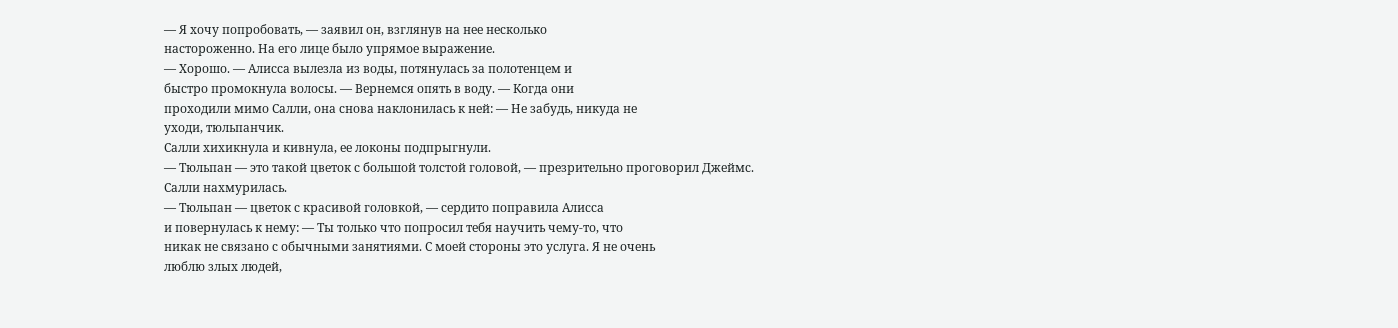— Я хочу попробовать, — заявил он, взглянув на нее несколько
настороженно. На его лице было упрямое выражение.
— Хорошо. — Алисса вылезла из воды, потянулась за полотенцем и
быстро промокнула волосы. — Вернемся опять в воду. — Когда они
проходили мимо Салли, она снова наклонилась к ней: — Не забудь, никуда не
уходи, тюльпанчик.
Салли хихикнула и кивнула, ее локоны подпрыгнули.
— Тюльпан — это такой цветок с большой толстой головой, — презрительно проговорил Джеймс.
Салли нахмурилась.
— Тюльпан — цветок с красивой головкой, — сердито поправила Алисса
и повернулась к нему: — Ты только что попросил тебя научить чему-то, что
никак не связано с обычными занятиями. С моей стороны это услуга. Я не очень
люблю злых людей,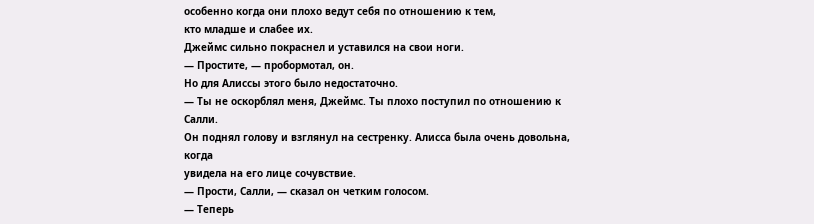особенно когда они плохо ведут себя по отношению к тем,
кто младше и слабее их.
Джеймс сильно покраснел и уставился на свои ноги.
— Простите, — пробормотал, он.
Но для Алиссы этого было недостаточно.
— Ты не оскорблял меня, Джеймс. Ты плохо поступил по отношению к Салли.
Он поднял голову и взглянул на сестренку. Алисса была очень довольна, когда
увидела на его лице сочувствие.
— Прости, Салли, — сказал он четким голосом.
— Теперь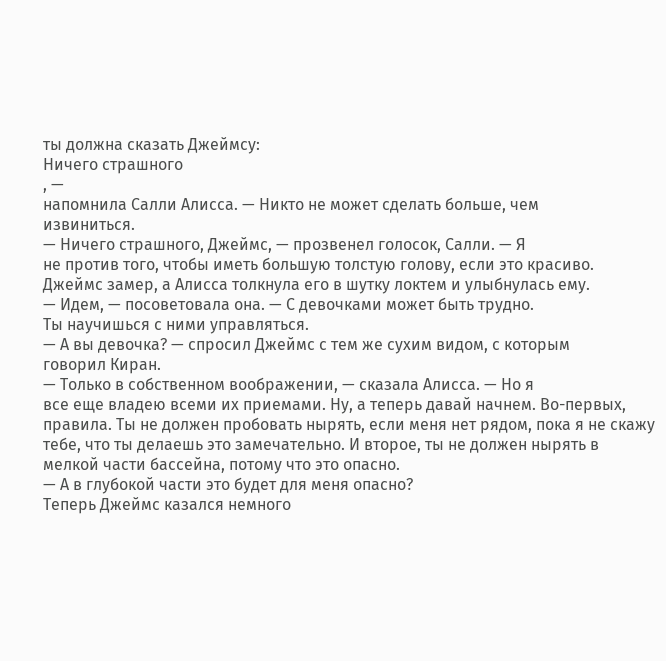ты должна сказать Джеймсу:
Ничего страшного
, —
напомнила Салли Алисса. — Никто не может сделать больше, чем
извиниться.
— Ничего страшного, Джеймс, — прозвенел голосок, Салли. — Я
не против того, чтобы иметь большую толстую голову, если это красиво.
Джеймс замер, а Алисса толкнула его в шутку локтем и улыбнулась ему.
— Идем, — посоветовала она. — С девочками может быть трудно.
Ты научишься с ними управляться.
— А вы девочка? — спросил Джеймс с тем же сухим видом, с которым
говорил Киран.
— Только в собственном воображении, — сказала Алисса. — Но я
все еще владею всеми их приемами. Ну, а теперь давай начнем. Во-первых,
правила. Ты не должен пробовать нырять, если меня нет рядом, пока я не скажу
тебе, что ты делаешь это замечательно. И второе, ты не должен нырять в
мелкой части бассейна, потому что это опасно.
— А в глубокой части это будет для меня опасно?
Теперь Джеймс казался немного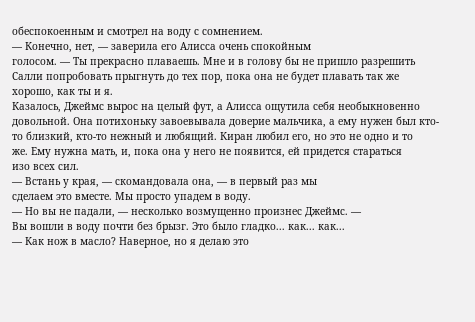обеспокоенным и смотрел на воду с сомнением.
— Конечно, нет, — заверила его Алисса очень спокойным
голосом. — Ты прекрасно плаваешь. Мне и в голову бы не пришло разрешить
Салли попробовать прыгнуть до тех пор, пока она не будет плавать так же
хорошо, как ты и я.
Казалось, Джеймс вырос на целый фут, а Алисса ощутила себя необыкновенно
довольной. Она потихоньку завоевывала доверие мальчика, а ему нужен был кто-
то близкий, кто-то нежный и любящий. Киран любил его, но это не одно и то
же. Ему нужна мать, и, пока она у него не появится, ей придется стараться
изо всех сил.
— Встань у края, — скомандовала она, — в первый раз мы
сделаем это вместе. Мы просто упадем в воду.
— Но вы не падали, — несколько возмущенно произнес Джеймс. —
Вы вошли в воду почти без брызг. Это было гладко... как... как...
— Как нож в масло? Наверное, но я делаю это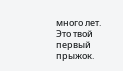много лет. Это твой первый
прыжок.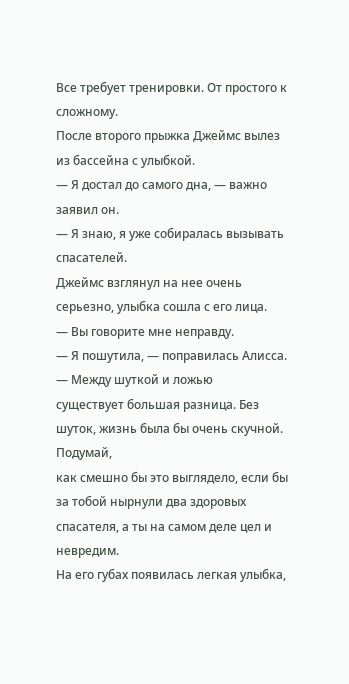Все требует тренировки. От простого к сложному.
После второго прыжка Джеймс вылез из бассейна с улыбкой.
— Я достал до самого дна, — важно заявил он.
— Я знаю, я уже собиралась вызывать спасателей.
Джеймс взглянул на нее очень серьезно, улыбка сошла с его лица.
— Вы говорите мне неправду.
— Я пошутила, — поправилась Алисса. — Между шуткой и ложью
существует большая разница. Без шуток, жизнь была бы очень скучной. Подумай,
как смешно бы это выглядело, если бы за тобой нырнули два здоровых
спасателя, а ты на самом деле цел и невредим.
На его губах появилась легкая улыбка,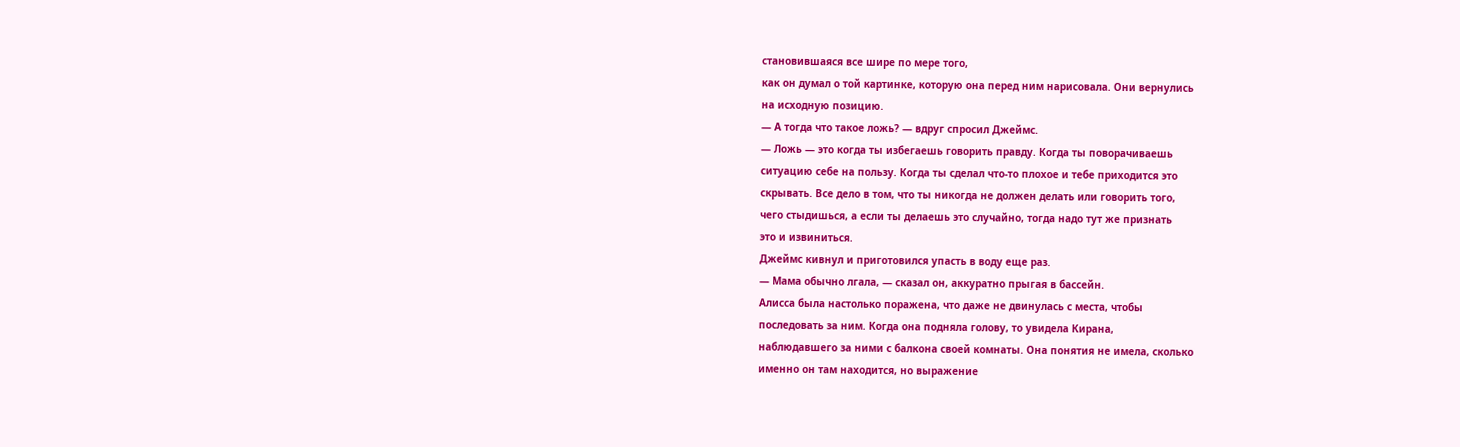становившаяся все шире по мере того,
как он думал о той картинке, которую она перед ним нарисовала. Они вернулись
на исходную позицию.
— А тогда что такое ложь? — вдруг спросил Джеймс.
— Ложь — это когда ты избегаешь говорить правду. Когда ты поворачиваешь
ситуацию себе на пользу. Когда ты сделал что-то плохое и тебе приходится это
скрывать. Все дело в том, что ты никогда не должен делать или говорить того,
чего стыдишься, а если ты делаешь это случайно, тогда надо тут же признать
это и извиниться.
Джеймс кивнул и приготовился упасть в воду еще раз.
— Мама обычно лгала, — сказал он, аккуратно прыгая в бассейн.
Алисса была настолько поражена, что даже не двинулась с места, чтобы
последовать за ним. Когда она подняла голову, то увидела Кирана,
наблюдавшего за ними с балкона своей комнаты. Она понятия не имела, сколько
именно он там находится, но выражение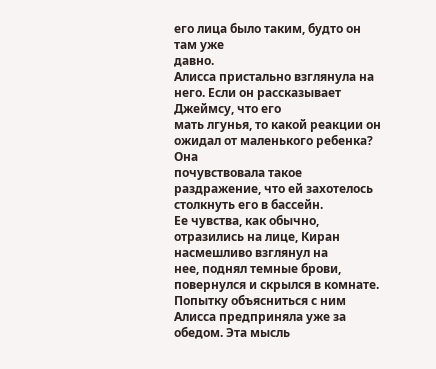его лица было таким, будто он там уже
давно.
Алисса пристально взглянула на него. Если он рассказывает Джеймсу, что его
мать лгунья, то какой реакции он ожидал от маленького ребенка? Она
почувствовала такое раздражение, что ей захотелось столкнуть его в бассейн.
Ее чувства, как обычно, отразились на лице, Киран насмешливо взглянул на
нее, поднял темные брови, повернулся и скрылся в комнате.
Попытку объясниться с ним Алисса предприняла уже за обедом. Эта мысль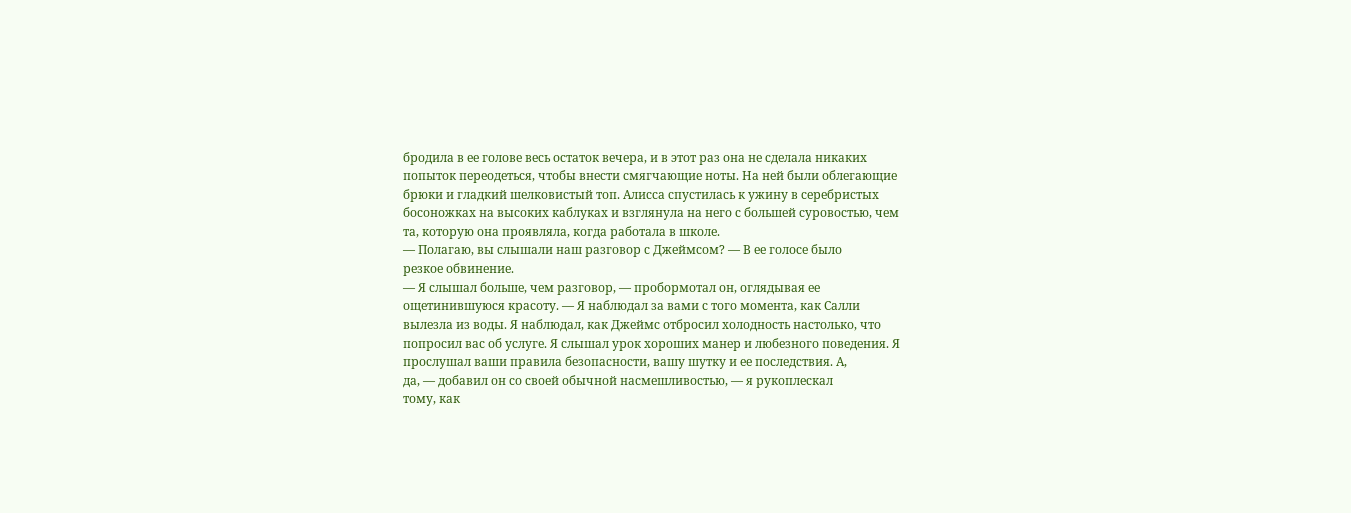бродила в ее голове весь остаток вечера, и в этот раз она не сделала никаких
попыток переодеться, чтобы внести смягчающие ноты. На ней были облегающие
брюки и гладкий шелковистый топ. Алисса спустилась к ужину в серебристых
босоножках на высоких каблуках и взглянула на него с большей суровостью, чем
та, которую она проявляла, когда работала в школе.
— Полагаю, вы слышали наш разговор с Джеймсом? — В ее голосе было
резкое обвинение.
— Я слышал больше, чем разговор, — пробормотал он, оглядывая ее
ощетинившуюся красоту. — Я наблюдал за вами с того момента, как Салли
вылезла из воды. Я наблюдал, как Джеймс отбросил холодность настолько, что
попросил вас об услуге. Я слышал урок хороших манер и любезного поведения. Я
прослушал ваши правила безопасности, вашу шутку и ее последствия. А,
да, — добавил он со своей обычной насмешливостью, — я рукоплескал
тому, как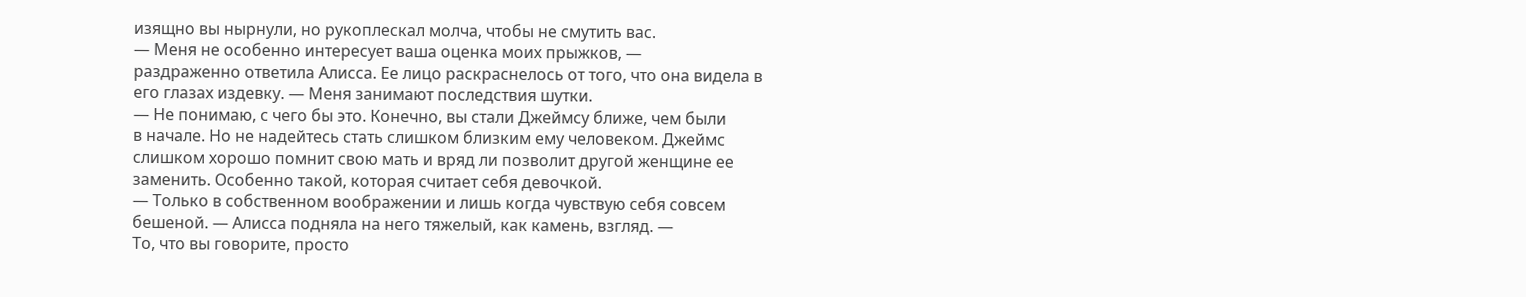изящно вы нырнули, но рукоплескал молча, чтобы не смутить вас.
— Меня не особенно интересует ваша оценка моих прыжков, —
раздраженно ответила Алисса. Ее лицо раскраснелось от того, что она видела в
его глазах издевку. — Меня занимают последствия шутки.
— Не понимаю, с чего бы это. Конечно, вы стали Джеймсу ближе, чем были
в начале. Но не надейтесь стать слишком близким ему человеком. Джеймс
слишком хорошо помнит свою мать и вряд ли позволит другой женщине ее
заменить. Особенно такой, которая считает себя девочкой.
— Только в собственном воображении и лишь когда чувствую себя совсем
бешеной. — Алисса подняла на него тяжелый, как камень, взгляд. —
То, что вы говорите, просто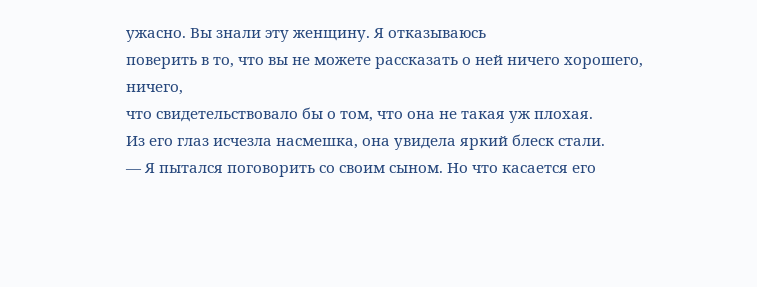ужасно. Вы знали эту женщину. Я отказываюсь
поверить в то, что вы не можете рассказать о ней ничего хорошего, ничего,
что свидетельствовало бы о том, что она не такая уж плохая.
Из его глаз исчезла насмешка, она увидела яркий блеск стали.
— Я пытался поговорить со своим сыном. Но что касается его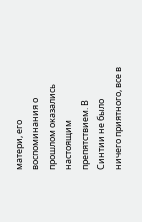матери, его
воспоминания о прошлом оказались настоящим препятствием. В Синтии не было
ничего приятного, все в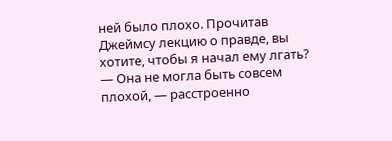ней было плохо. Прочитав Джеймсу лекцию о правде, вы
хотите, чтобы я начал ему лгать?
— Она не могла быть совсем плохой, — расстроенно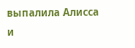выпалила Алисса и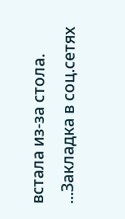встала из-за стола.
...Закладка в соц.сетях